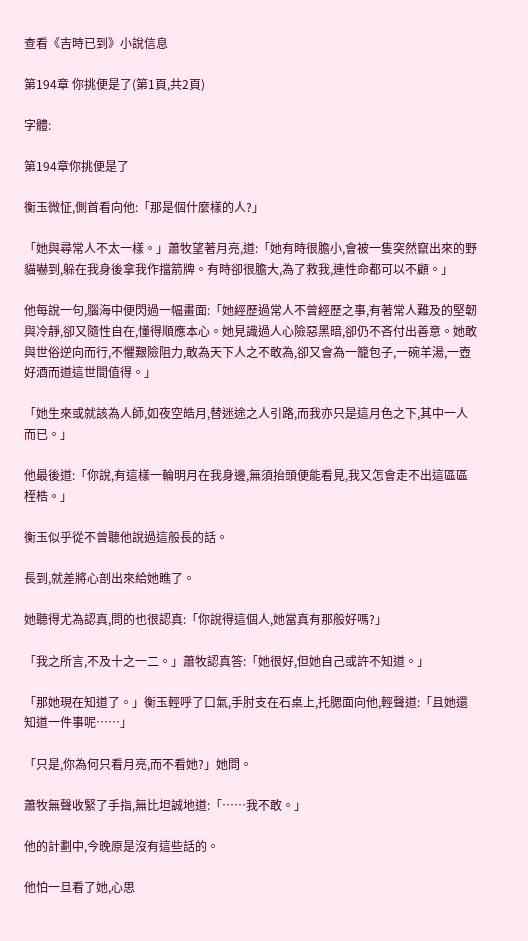查看《吉時已到》小說信息

第194章 你挑便是了(第1頁,共2頁)

字體:

第194章你挑便是了

衡玉微怔,側首看向他:「那是個什麼樣的人?」

「她與尋常人不太一樣。」蕭牧望著月亮,道:「她有時很膽小,會被一隻突然竄出來的野貓嚇到,躲在我身後拿我作擋箭牌。有時卻很膽大,為了救我,連性命都可以不顧。」

他每說一句,腦海中便閃過一幅畫面:「她經歷過常人不曾經歷之事,有著常人難及的堅韌與冷靜,卻又隨性自在,懂得順應本心。她見識過人心險惡黑暗,卻仍不吝付出善意。她敢與世俗逆向而行,不懼艱險阻力,敢為天下人之不敢為,卻又會為一籠包子,一碗羊湯,一壺好酒而道這世間值得。」

「她生來或就該為人師,如夜空皓月,替迷途之人引路,而我亦只是這月色之下,其中一人而已。」

他最後道:「你說,有這樣一輪明月在我身邊,無須抬頭便能看見,我又怎會走不出這區區桎梏。」

衡玉似乎從不曾聽他說過這般長的話。

長到,就差將心剖出來給她瞧了。

她聽得尤為認真,問的也很認真:「你說得這個人,她當真有那般好嗎?」

「我之所言,不及十之一二。」蕭牧認真答:「她很好,但她自己或許不知道。」

「那她現在知道了。」衡玉輕呼了口氣,手肘支在石桌上,托腮面向他,輕聲道:「且她還知道一件事呢……」

「只是,你為何只看月亮,而不看她?」她問。

蕭牧無聲收緊了手指,無比坦誠地道:「……我不敢。」

他的計劃中,今晚原是沒有這些話的。

他怕一旦看了她,心思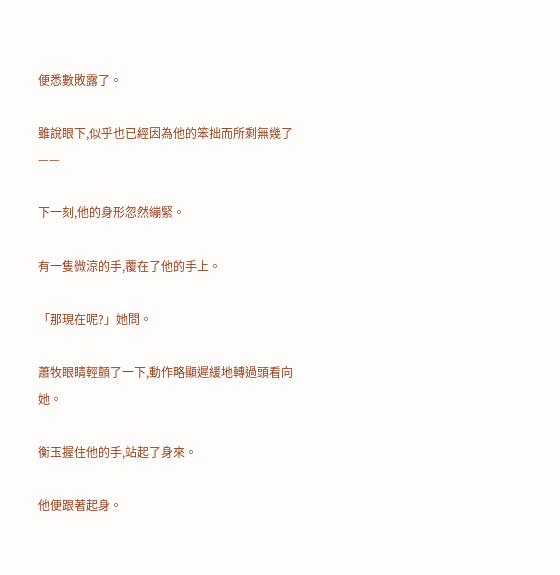便悉數敗露了。

雖說眼下,似乎也已經因為他的笨拙而所剩無幾了——

下一刻,他的身形忽然繃緊。

有一隻微涼的手,覆在了他的手上。

「那現在呢?」她問。

蕭牧眼睛輕顫了一下,動作略顯遲緩地轉過頭看向她。

衡玉握住他的手,站起了身來。

他便跟著起身。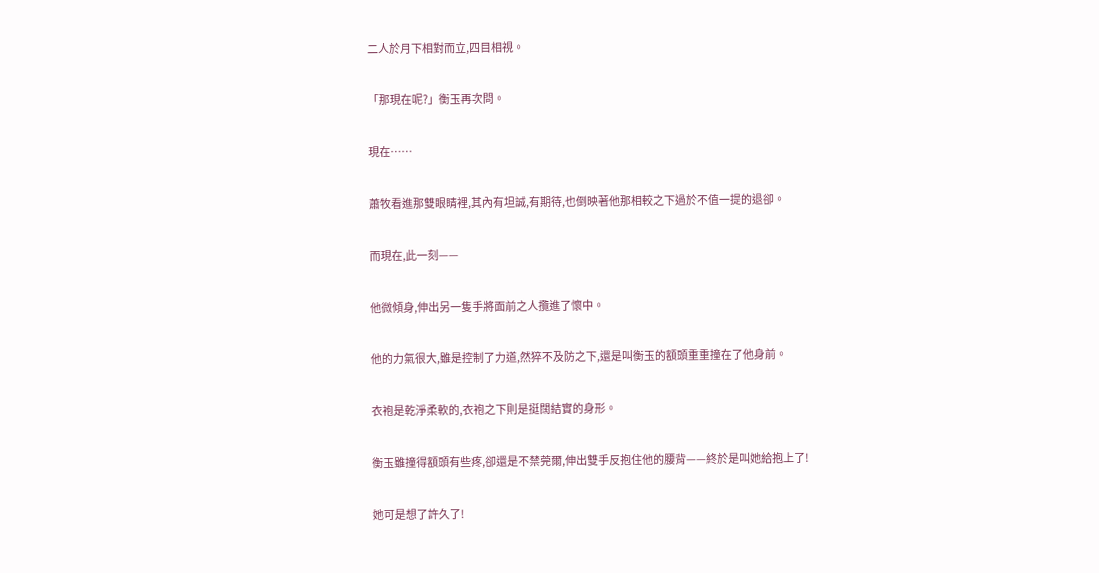二人於月下相對而立,四目相視。

「那現在呢?」衡玉再次問。

現在……

蕭牧看進那雙眼睛裡,其內有坦誠,有期待,也倒映著他那相較之下過於不值一提的退卻。

而現在,此一刻——

他微傾身,伸出另一隻手將面前之人攬進了懷中。

他的力氣很大,雖是控制了力道,然猝不及防之下,還是叫衡玉的額頭重重撞在了他身前。

衣袍是乾淨柔軟的,衣袍之下則是挺闊結實的身形。

衡玉雖撞得額頭有些疼,卻還是不禁莞爾,伸出雙手反抱住他的腰背——終於是叫她給抱上了!

她可是想了許久了!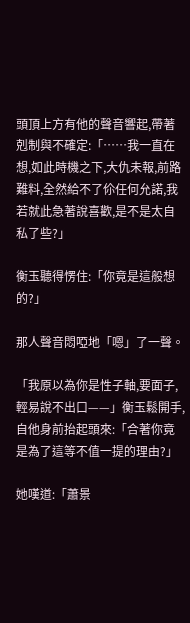頭頂上方有他的聲音響起,帶著剋制與不確定:「……我一直在想,如此時機之下,大仇未報,前路難料,全然給不了伱任何允諾,我若就此急著說喜歡,是不是太自私了些?」

衡玉聽得愣住:「你竟是這般想的?」

那人聲音悶啞地「嗯」了一聲。

「我原以為你是性子軸,要面子,輕易說不出口——」衡玉鬆開手,自他身前抬起頭來:「合著你竟是為了這等不值一提的理由?」

她嘆道:「蕭景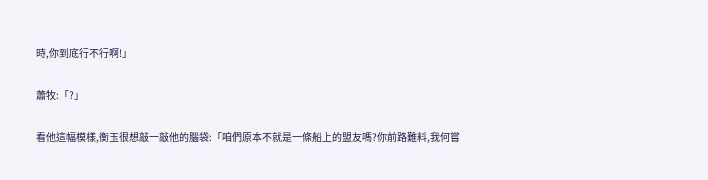時,你到底行不行啊!」

蕭牧:「?」

看他這幅模樣,衡玉很想敲一敲他的腦袋:「咱們原本不就是一條船上的盟友嗎?你前路難料,我何嘗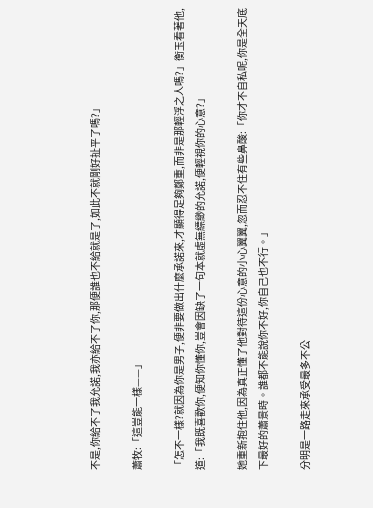不是,你給不了我允諾,我亦給不了你,那便誰也不給就是了,如此不就剛好扯平了嗎?」

蕭牧:「這豈能一樣——」

「怎不一樣?就因為你是男子,便非要做出什麼承諾來,才顯得足夠鄭重,而非是那輕浮之人嗎?」衡玉看著他,道:「我既喜歡你,便知你懂你,豈會因缺了一句本就虛無縹緲的允諾,便輕視你的心意?」

她重新抱住他,因為真正懂了他對待這份心意的小心翼翼,忽而忍不住有些鼻酸:「你才不自私呢,你是全天底下最好的蕭景時。誰都不能說你不好,你自己也不行。」

分明是一路走來承受最多不公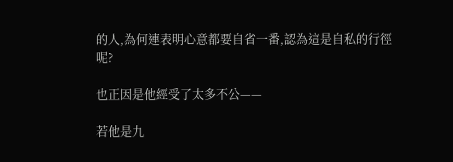的人,為何連表明心意都要自省一番,認為這是自私的行徑呢?

也正因是他經受了太多不公——

若他是九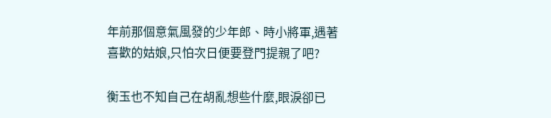年前那個意氣風發的少年郎、時小將軍,遇著喜歡的姑娘,只怕次日便要登門提親了吧?

衡玉也不知自己在胡亂想些什麼,眼淚卻已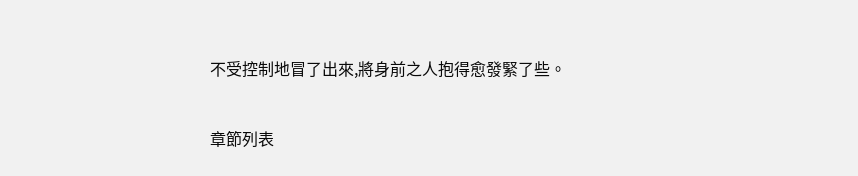不受控制地冒了出來,將身前之人抱得愈發緊了些。

章節列表